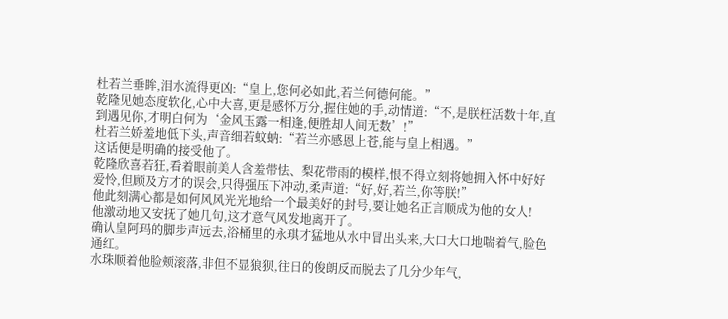杜若兰垂眸,泪水流得更凶:“皇上,您何必如此,若兰何德何能。”
乾隆见她态度软化,心中大喜,更是感怀万分,握住她的手,动情道:“不,是朕枉活数十年,直到遇见你,才明白何为‘金风玉露一相逢,便胜却人间无数’!”
杜若兰娇羞地低下头,声音细若蚊蚋:“若兰亦感恩上苍,能与皇上相遇。”
这话便是明确的接受他了。
乾隆欣喜若狂,看着眼前美人含羞带怯、梨花带雨的模样,恨不得立刻将她拥入怀中好好爱怜,但顾及方才的误会,只得强压下冲动,柔声道:“好,好,若兰,你等朕!”
他此刻满心都是如何风风光光地给一个最美好的封号,要让她名正言顺成为他的女人!
他激动地又安抚了她几句,这才意气风发地离开了。
确认皇阿玛的脚步声远去,浴桶里的永琪才猛地从水中冒出头来,大口大口地喘着气,脸色通红。
水珠顺着他脸颊滚落,非但不显狼狈,往日的俊朗反而脱去了几分少年气,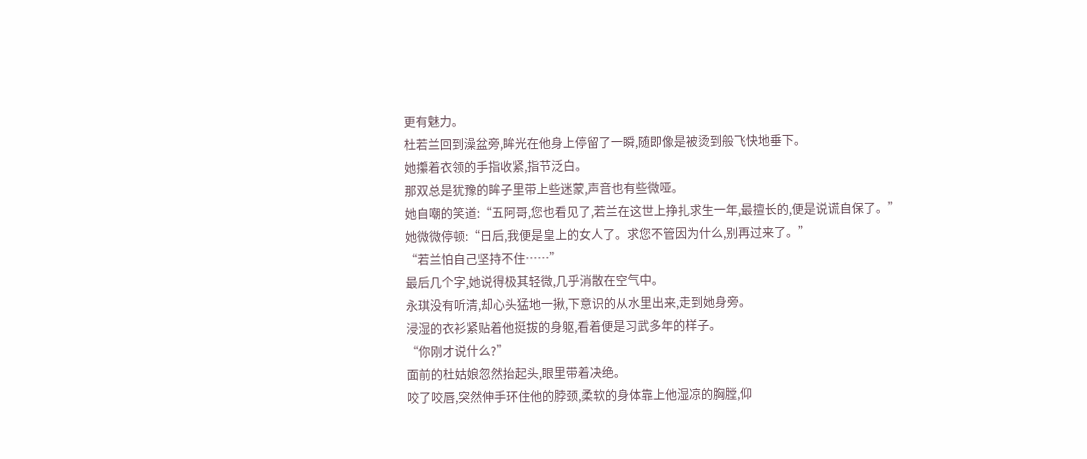更有魅力。
杜若兰回到澡盆旁,眸光在他身上停留了一瞬,随即像是被烫到般飞快地垂下。
她攥着衣领的手指收紧,指节泛白。
那双总是犹豫的眸子里带上些迷蒙,声音也有些微哑。
她自嘲的笑道:“五阿哥,您也看见了,若兰在这世上挣扎求生一年,最擅长的,便是说谎自保了。”
她微微停顿:“日后,我便是皇上的女人了。求您不管因为什么,别再过来了。”
“若兰怕自己坚持不住……”
最后几个字,她说得极其轻微,几乎消散在空气中。
永琪没有听清,却心头猛地一揪,下意识的从水里出来,走到她身旁。
浸湿的衣衫紧贴着他挺拔的身躯,看着便是习武多年的样子。
“你刚才说什么?”
面前的杜姑娘忽然抬起头,眼里带着决绝。
咬了咬唇,突然伸手环住他的脖颈,柔软的身体靠上他湿凉的胸膛,仰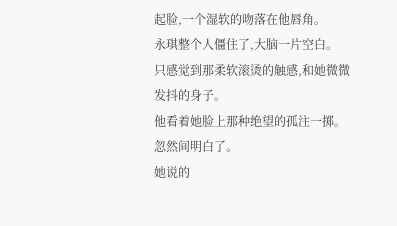起脸,一个湿软的吻落在他唇角。
永琪整个人僵住了,大脑一片空白。
只感觉到那柔软滚烫的触感,和她微微发抖的身子。
他看着她脸上那种绝望的孤注一掷。
忽然间明白了。
她说的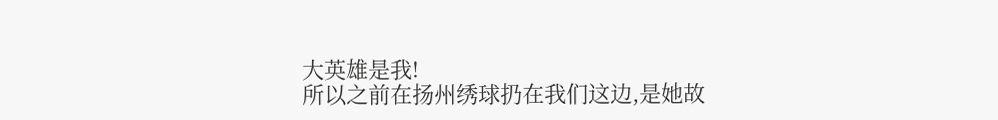大英雄是我!
所以之前在扬州绣球扔在我们这边,是她故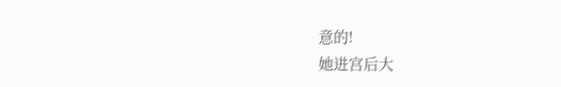意的!
她进宫后大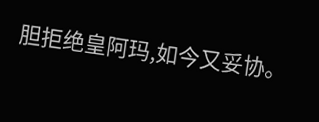胆拒绝皇阿玛,如今又妥协。